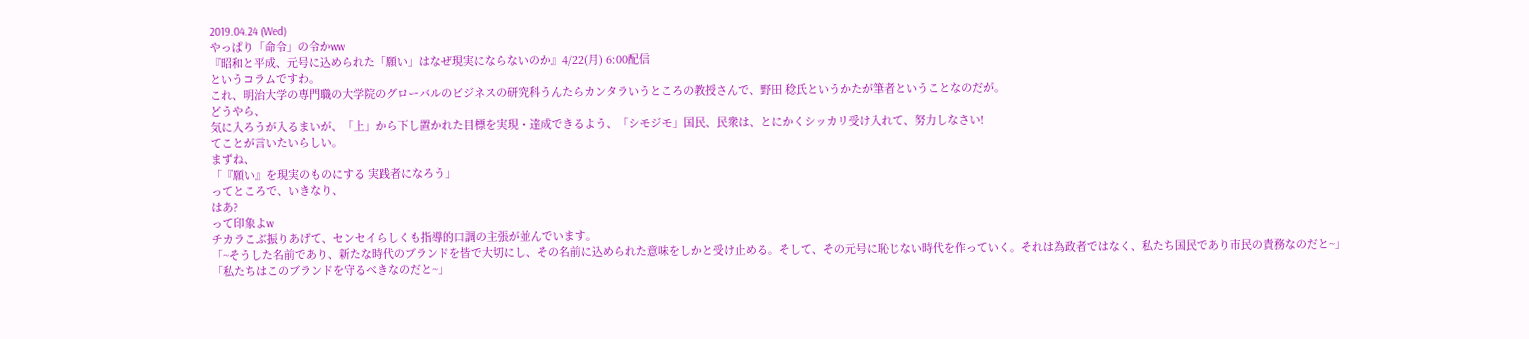2019.04.24 (Wed)
やっぱり「命令」の令かww
『昭和と平成、元号に込められた「願い」はなぜ現実にならないのか』4/22(月) 6:00配信
というコラムですわ。
これ、明治大学の専門職の大学院のグローバルのビジネスの研究科うんたらカンタラいうところの教授さんで、野田 稔氏というかたが筆者ということなのだが。
どうやら、
気に入ろうが入るまいが、「上」から下し置かれた目標を実現・達成できるよう、「シモジモ」国民、民衆は、とにかくシッカリ受け入れて、努力しなさい!
てことが言いたいらしい。
まずね、
「『願い』を現実のものにする 実践者になろう」
ってところで、いきなり、
はあ?
って印象よw
チカラこぶ振りあげて、センセイらしくも指導的口調の主張が並んでいます。
「~そうした名前であり、新たな時代のブランドを皆で大切にし、その名前に込められた意味をしかと受け止める。そして、その元号に恥じない時代を作っていく。それは為政者ではなく、私たち国民であり市民の責務なのだと~」
「私たちはこのブランドを守るべきなのだと~」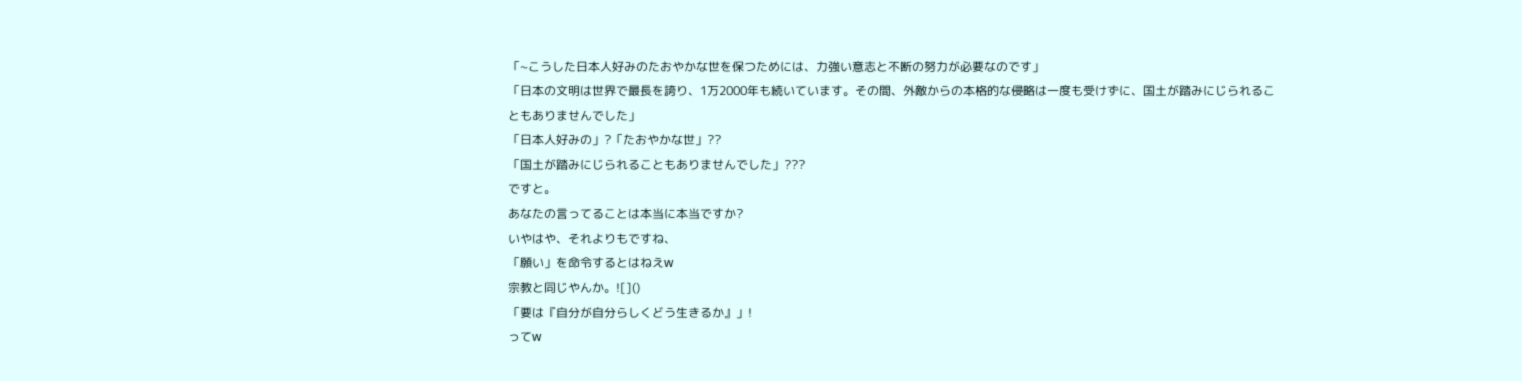「~こうした日本人好みのたおやかな世を保つためには、力強い意志と不断の努力が必要なのです」
「日本の文明は世界で最長を誇り、1万2000年も続いています。その間、外敵からの本格的な侵略は一度も受けずに、国土が踏みにじられることもありませんでした」
「日本人好みの」?「たおやかな世」??
「国土が踏みにじられることもありませんでした」???
ですと。
あなたの言ってることは本当に本当ですか?
いやはや、それよりもですね、
「願い」を命令するとはねえw
宗教と同じやんか。![]()
「要は『自分が自分らしくどう生きるか』」!
ってw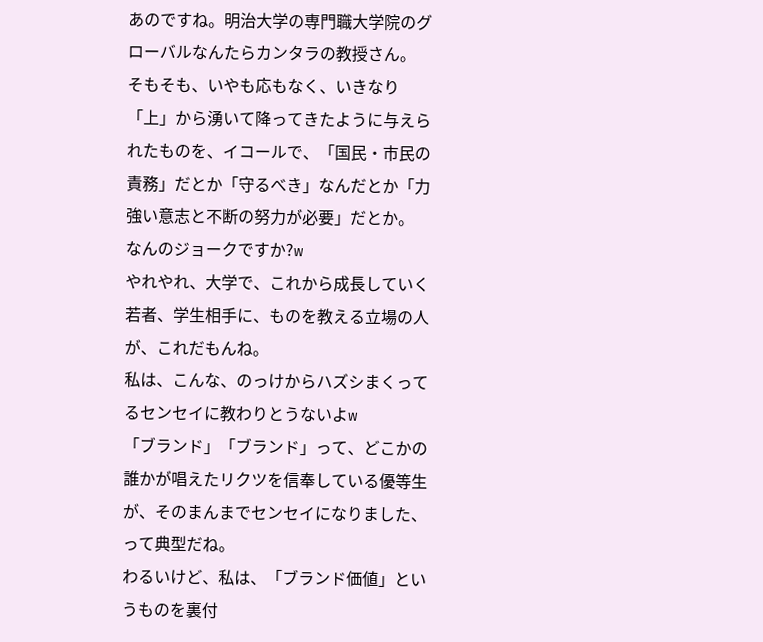あのですね。明治大学の専門職大学院のグローバルなんたらカンタラの教授さん。
そもそも、いやも応もなく、いきなり「上」から湧いて降ってきたように与えられたものを、イコールで、「国民・市民の責務」だとか「守るべき」なんだとか「力強い意志と不断の努力が必要」だとか。
なんのジョークですか?w
やれやれ、大学で、これから成長していく若者、学生相手に、ものを教える立場の人が、これだもんね。
私は、こんな、のっけからハズシまくってるセンセイに教わりとうないよw
「ブランド」「ブランド」って、どこかの誰かが唱えたリクツを信奉している優等生が、そのまんまでセンセイになりました、って典型だね。
わるいけど、私は、「ブランド価値」というものを裏付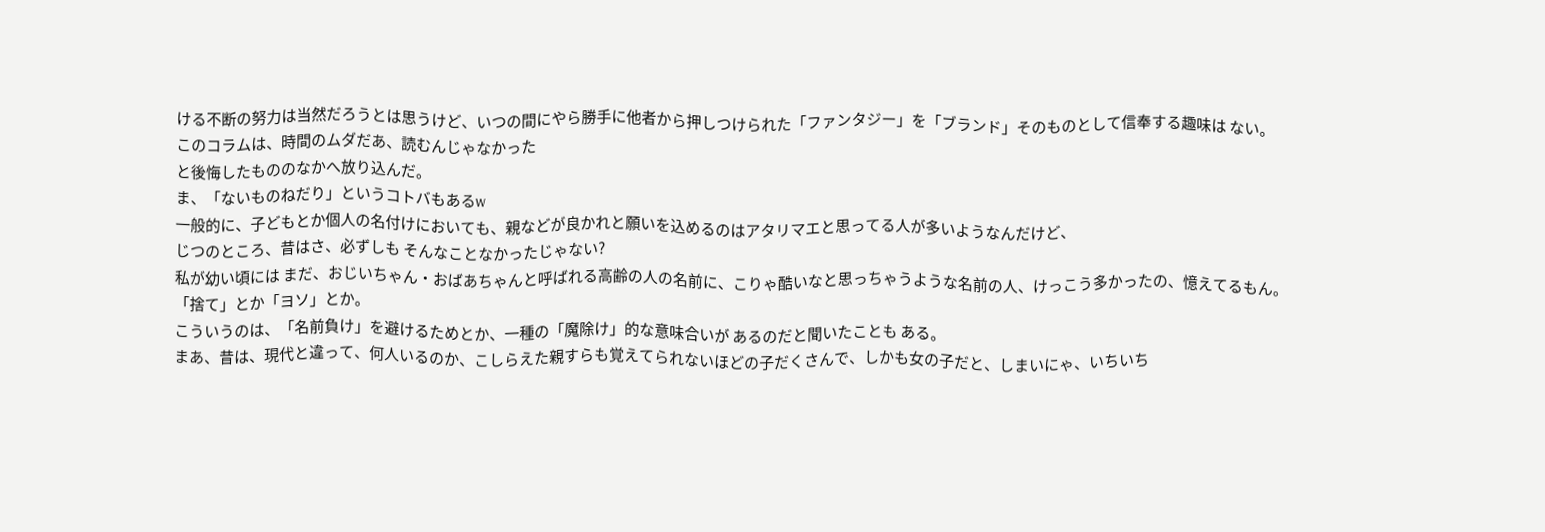ける不断の努力は当然だろうとは思うけど、いつの間にやら勝手に他者から押しつけられた「ファンタジー」を「ブランド」そのものとして信奉する趣味は ない。
このコラムは、時間のムダだあ、読むんじゃなかった
と後悔したもののなかへ放り込んだ。
ま、「ないものねだり」というコトバもあるw
一般的に、子どもとか個人の名付けにおいても、親などが良かれと願いを込めるのはアタリマエと思ってる人が多いようなんだけど、
じつのところ、昔はさ、必ずしも そんなことなかったじゃない?
私が幼い頃には まだ、おじいちゃん・おばあちゃんと呼ばれる高齢の人の名前に、こりゃ酷いなと思っちゃうような名前の人、けっこう多かったの、憶えてるもん。
「捨て」とか「ヨソ」とか。
こういうのは、「名前負け」を避けるためとか、一種の「魔除け」的な意味合いが あるのだと聞いたことも ある。
まあ、昔は、現代と違って、何人いるのか、こしらえた親すらも覚えてられないほどの子だくさんで、しかも女の子だと、しまいにゃ、いちいち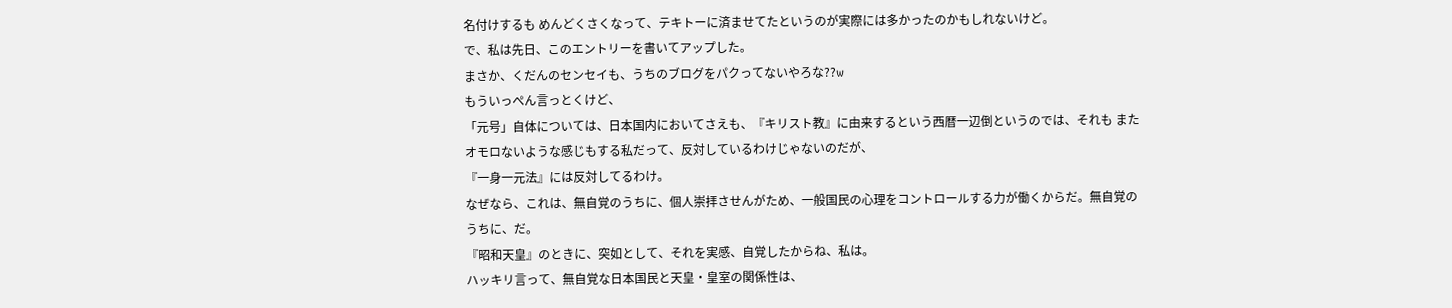名付けするも めんどくさくなって、テキトーに済ませてたというのが実際には多かったのかもしれないけど。
で、私は先日、このエントリーを書いてアップした。
まさか、くだんのセンセイも、うちのブログをパクってないやろな??w
もういっぺん言っとくけど、
「元号」自体については、日本国内においてさえも、『キリスト教』に由来するという西暦一辺倒というのでは、それも またオモロないような感じもする私だって、反対しているわけじゃないのだが、
『一身一元法』には反対してるわけ。
なぜなら、これは、無自覚のうちに、個人崇拝させんがため、一般国民の心理をコントロールする力が働くからだ。無自覚のうちに、だ。
『昭和天皇』のときに、突如として、それを実感、自覚したからね、私は。
ハッキリ言って、無自覚な日本国民と天皇・皇室の関係性は、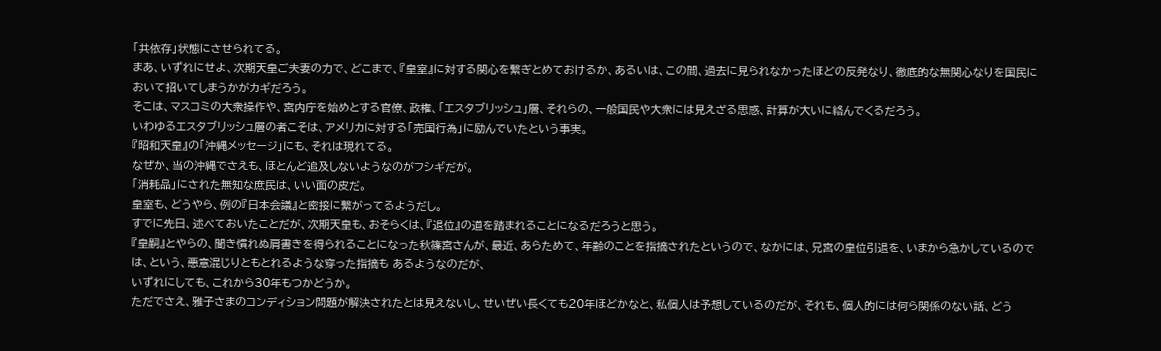「共依存」状態にさせられてる。
まあ、いずれにせよ、次期天皇ご夫妻の力で、どこまで、『皇室』に対する関心を繋ぎとめておけるか、あるいは、この間、過去に見られなかったほどの反発なり、徹底的な無関心なりを国民において招いてしまうかがカギだろう。
そこは、マスコミの大衆操作や、宮内庁を始めとする官僚、政権、「エスタブリッシュ」層、それらの、一般国民や大衆には見えざる思惑、計算が大いに絡んでくるだろう。
いわゆるエスタブリッシュ層の者こそは、アメリカに対する「売国行為」に励んでいたという事実。
『昭和天皇』の「沖縄メッセージ」にも、それは現れてる。
なぜか、当の沖縄でさえも、ほとんど追及しないようなのがフシギだが。
「消耗品」にされた無知な庶民は、いい面の皮だ。
皇室も、どうやら、例の『日本会議』と密接に繋がってるようだし。
すでに先日、述べておいたことだが、次期天皇も、おそらくは、『退位』の道を踏まれることになるだろうと思う。
『皇嗣』とやらの、聞き慣れぬ肩書きを得られることになった秋篠宮さんが、最近、あらためて、年齢のことを指摘されたというので、なかには、兄宮の皇位引退を、いまから急かしているのでは、という、悪意混じりともとれるような穿った指摘も あるようなのだが、
いずれにしても、これから30年もつかどうか。
ただでさえ、雅子さまのコンディション問題が解決されたとは見えないし、せいぜい長くても20年ほどかなと、私個人は予想しているのだが、それも、個人的には何ら関係のない話、どう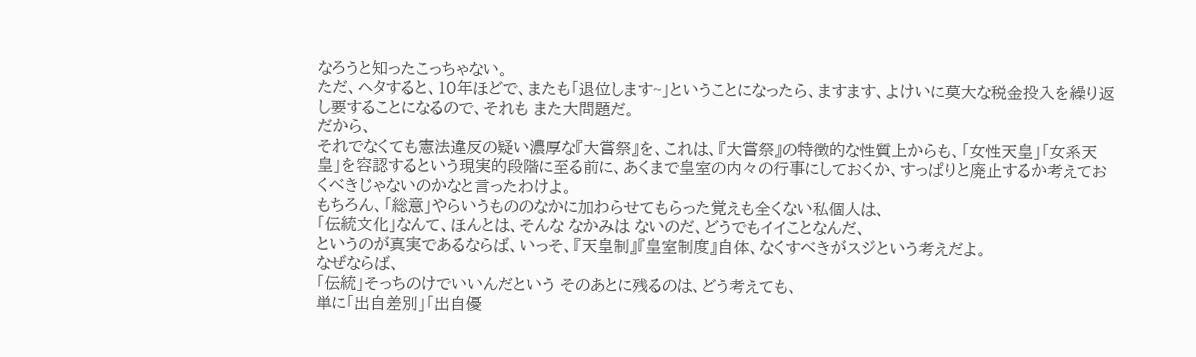なろうと知ったこっちゃない。
ただ、ヘタすると、10年ほどで、またも「退位します~」ということになったら、ますます、よけいに莫大な税金投入を繰り返し要することになるので、それも また大問題だ。
だから、
それでなくても憲法違反の疑い濃厚な『大嘗祭』を、これは、『大嘗祭』の特徴的な性質上からも、「女性天皇」「女系天皇」を容認するという現実的段階に至る前に、あくまで皇室の内々の行事にしておくか、すっぱりと廃止するか考えておくべきじゃないのかなと言ったわけよ。
もちろん、「総意」やらいうもののなかに加わらせてもらった覚えも全くない私個人は、
「伝統文化」なんて、ほんとは、そんな なかみは ないのだ、どうでもイイことなんだ、
というのが真実であるならば、いっそ、『天皇制』『皇室制度』自体、なくすべきがスジという考えだよ。
なぜならば、
「伝統」そっちのけでいいんだという そのあとに残るのは、どう考えても、
単に「出自差別」「出自優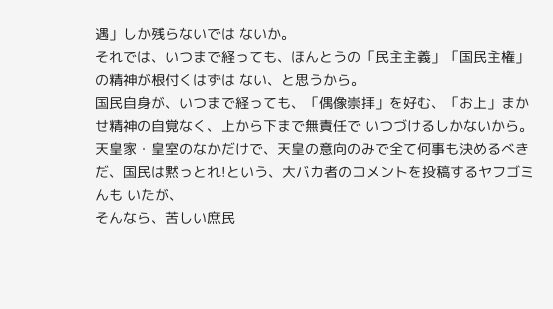遇」しか残らないでは ないか。
それでは、いつまで経っても、ほんとうの「民主主義」「国民主権」の精神が根付くはずは ない、と思うから。
国民自身が、いつまで経っても、「偶像崇拝」を好む、「お上」まかせ精神の自覚なく、上から下まで無責任で いつづけるしかないから。
天皇家・皇室のなかだけで、天皇の意向のみで全て何事も決めるべきだ、国民は黙っとれ!という、大バカ者のコメントを投稿するヤフゴミんも いたが、
そんなら、苦しい庶民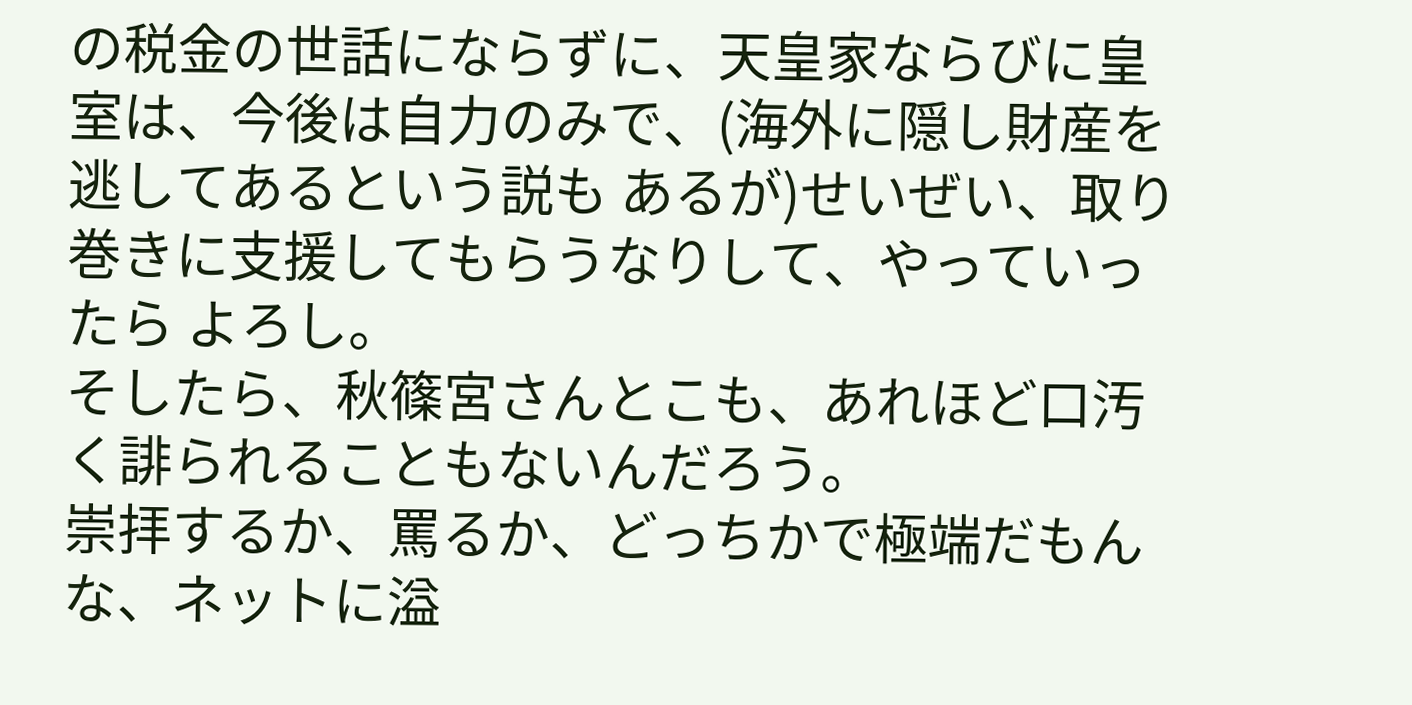の税金の世話にならずに、天皇家ならびに皇室は、今後は自力のみで、(海外に隠し財産を逃してあるという説も あるが)せいぜい、取り巻きに支援してもらうなりして、やっていったら よろし。
そしたら、秋篠宮さんとこも、あれほど口汚く誹られることもないんだろう。
崇拝するか、罵るか、どっちかで極端だもんな、ネットに溢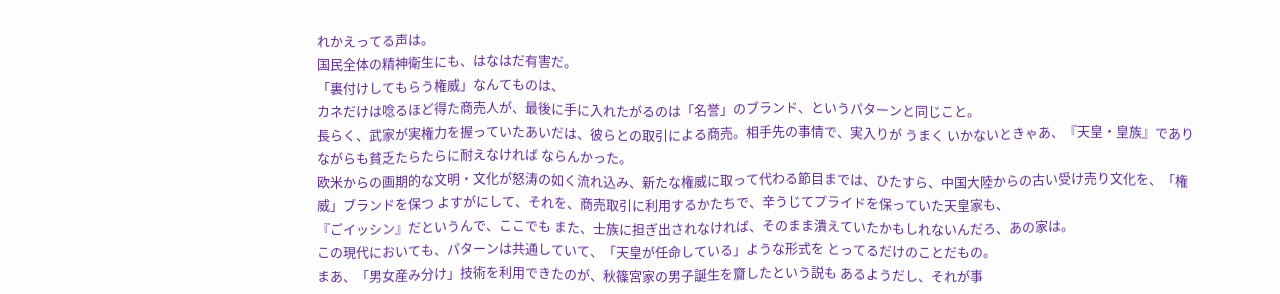れかえってる声は。
国民全体の精神衛生にも、はなはだ有害だ。
「裏付けしてもらう権威」なんてものは、
カネだけは唸るほど得た商売人が、最後に手に入れたがるのは「名誉」のブランド、というパターンと同じこと。
長らく、武家が実権力を握っていたあいだは、彼らとの取引による商売。相手先の事情で、実入りが うまく いかないときゃあ、『天皇・皇族』でありながらも貧乏たらたらに耐えなければ ならんかった。
欧米からの画期的な文明・文化が怒涛の如く流れ込み、新たな権威に取って代わる節目までは、ひたすら、中国大陸からの古い受け売り文化を、「権威」ブランドを保つ よすがにして、それを、商売取引に利用するかたちで、辛うじてプライドを保っていた天皇家も、
『ごイッシン』だというんで、ここでも また、士族に担ぎ出されなければ、そのまま潰えていたかもしれないんだろ、あの家は。
この現代においても、パターンは共通していて、「天皇が任命している」ような形式を とってるだけのことだもの。
まあ、「男女産み分け」技術を利用できたのが、秋篠宮家の男子誕生を齎したという説も あるようだし、それが事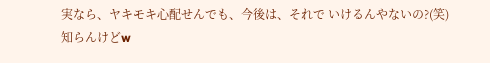実なら、ヤキモキ心配せんでも、今後は、それで いけるんやないの?(笑)知らんけどw